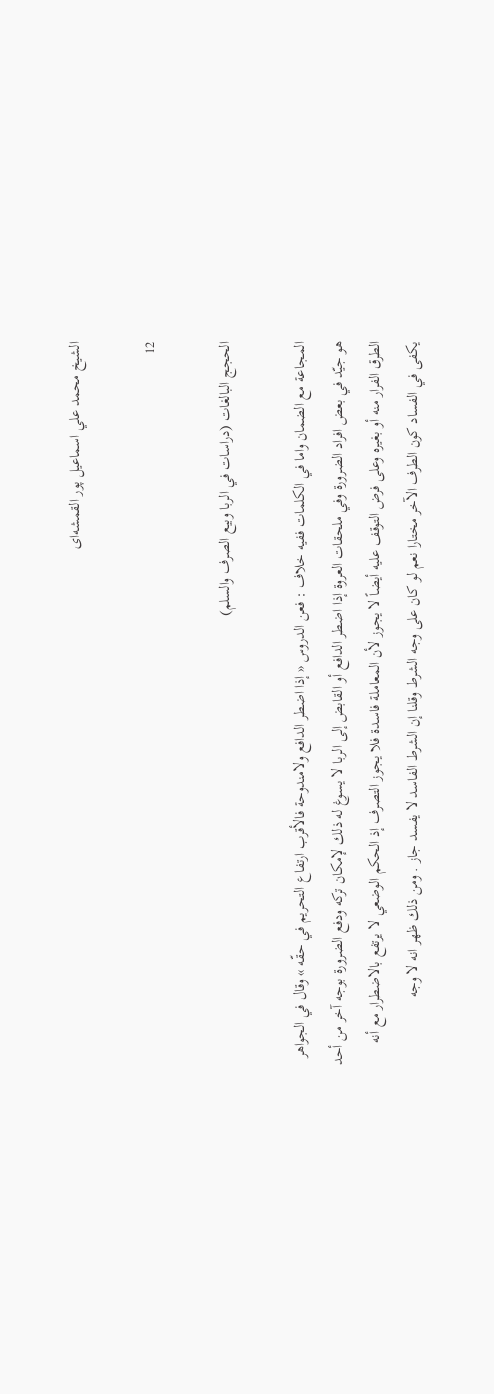الشيخ محمد علي اسماعيل پور القمشه‌اى

12

الحجج البالغات (دراسات في الربا وبيع الصرف والسلم)

المجاعة مع الضمان واما في الكلمات ففيه خلاف : فعن الدروس « إذا اضطر الدافع ولامندوحة فالأقرب ارتفاع التحريم في حقّه » وقال في الجواهر هو جيّد في بعض افراد الضرورة وفي ملحقات العروة إذا اضطر الدافع أو القابض إلى الربا لا يسوغ له ذلك لإمكان تركه ودفع الضرورة بوجه آخر من أحد الطرق الفرار منه أو بغيره وعلى فرض التوقف عليه أيضاً لا يجوز لأن المعاملة فاسدة فلا يجوز التصرف إذ الحكم الوضعي لا يرتفع بالاضطرار مع أنه يكفى في الفساد كون الطرف الآخر مختارا نعم لو كان على وجه الشرط وقلنا إن الشرط الفاسد لا يفسد جاز . ومن ذلك ظهر انه لا وجه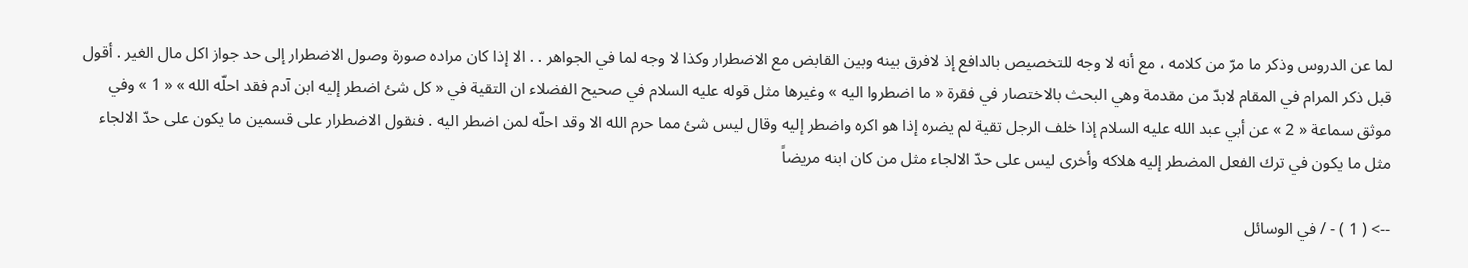لما عن الدروس وذكر ما مرّ من كلامه ، مع أنه لا وجه للتخصيص بالدافع إذ لافرق بينه وبين القابض مع الاضطرار وكذا لا وجه لما في الجواهر . . الا إذا كان مراده صورة وصول الاضطرار إلى حد جواز اكل مال الغير . أقول قبل ذكر المرام في المقام لابدّ من مقدمة وهي البحث بالاختصار في فقرة « ما اضطروا اليه » وغيرها مثل قوله عليه السلام في صحيح الفضلاء ان التقية في « كل شئ اضطر إليه ابن آدم فقد احلّه الله » « 1 » وفي موثق سماعة « 2 » عن أبي عبد الله عليه السلام إذا خلف الرجل تقية لم يضره إذا هو اكره واضطر إليه وقال ليس شئ مما حرم الله الا وقد احلّه لمن اضطر اليه . فنقول الاضطرار على قسمين ما يكون على حدّ الالجاء مثل ما يكون في ترك الفعل المضطر إليه هلاكه وأخرى ليس على حدّ الالجاء مثل من كان ابنه مريضاً

--> ( 1 ) - / في الوسائل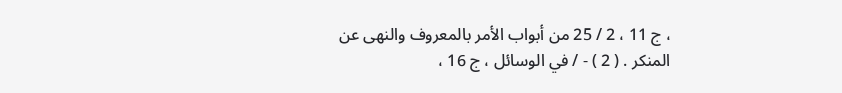، ج 11 ، 2 / 25 من أبواب الأمر بالمعروف والنهى عن المنكر . ( 2 ) - / في الوسائل ، ج 16 ،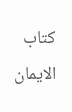كتاب الايمان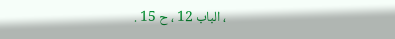، الباب 12 ، ح 15 .